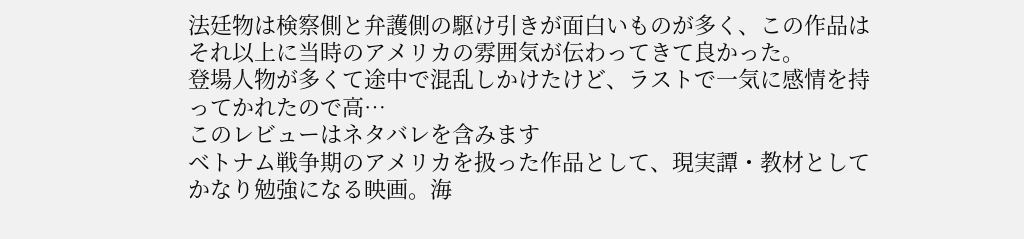法廷物は検察側と弁護側の駆け引きが面白いものが多く、この作品はそれ以上に当時のアメリカの雰囲気が伝わってきて良かった。
登場人物が多くて途中で混乱しかけたけど、ラストで一気に感情を持ってかれたので高…
このレビューはネタバレを含みます
ベトナム戦争期のアメリカを扱った作品として、現実譚・教材としてかなり勉強になる映画。海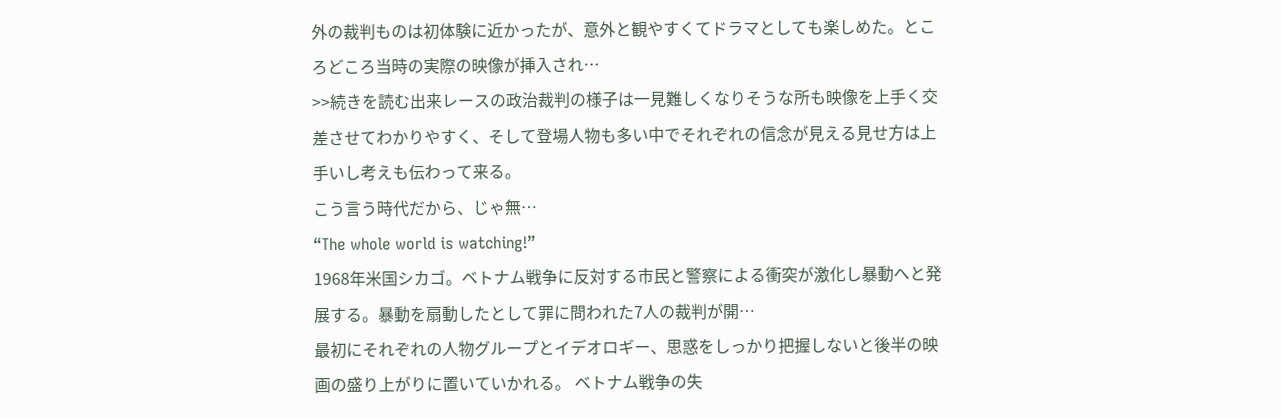外の裁判ものは初体験に近かったが、意外と観やすくてドラマとしても楽しめた。ところどころ当時の実際の映像が挿入され…
>>続きを読む出来レースの政治裁判の様子は一見難しくなりそうな所も映像を上手く交差させてわかりやすく、そして登場人物も多い中でそれぞれの信念が見える見せ方は上手いし考えも伝わって来る。
こう言う時代だから、じゃ無…
“The whole world is watching!”
1968年米国シカゴ。ベトナム戦争に反対する市民と警察による衝突が激化し暴動へと発展する。暴動を扇動したとして罪に問われた7人の裁判が開…
最初にそれぞれの人物グループとイデオロギー、思惑をしっかり把握しないと後半の映画の盛り上がりに置いていかれる。 ベトナム戦争の失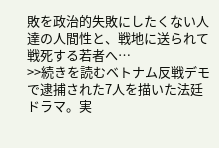敗を政治的失敗にしたくない人達の人間性と、戦地に送られて戦死する若者へ…
>>続きを読むベトナム反戦デモで逮捕された7人を描いた法廷ドラマ。実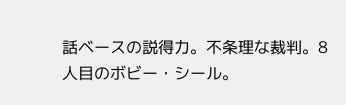話ベースの説得力。不条理な裁判。8人目のボビー・シール。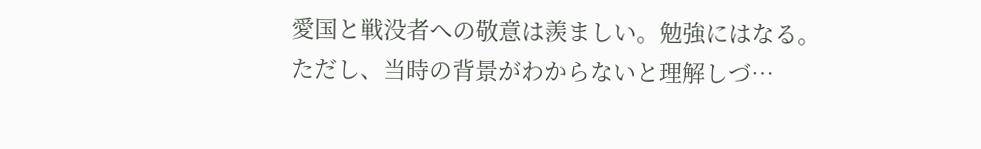愛国と戦没者への敬意は羨ましい。勉強にはなる。
ただし、当時の背景がわからないと理解しづ…